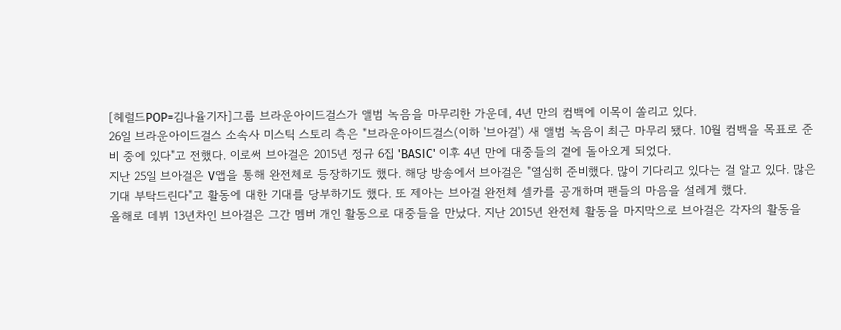[헤럴드POP=김나율기자]그룹 브라운아이드걸스가 앨범 녹음을 마무리한 가운데, 4년 만의 컴백에 이목이 쏠리고 있다.
26일 브라운아이드걸스 소속사 미스틱 스토리 측은 "브라운아이드걸스(이하 '브아걸') 새 앨범 녹음이 최근 마무리 됐다. 10월 컴백을 목표로 준비 중에 있다"고 전했다. 이로써 브아걸은 2015년 정규 6집 'BASIC' 이후 4년 만에 대중들의 곁에 돌아오게 되었다.
지난 25일 브아걸은 V앱을 통해 완전체로 등장하기도 했다. 해당 방송에서 브아걸은 "열심히 준비했다. 많이 기다리고 있다는 걸 알고 있다. 많은 기대 부탁드린다"고 활동에 대한 기대를 당부하기도 했다. 또 제아는 브아걸 완전체 셀카를 공개하며 팬들의 마음을 설레게 했다.
올해로 데뷔 13년차인 브아걸은 그간 멤버 개인 활동으로 대중들을 만났다. 지난 2015년 완전체 활동을 마지막으로 브아걸은 각자의 활동을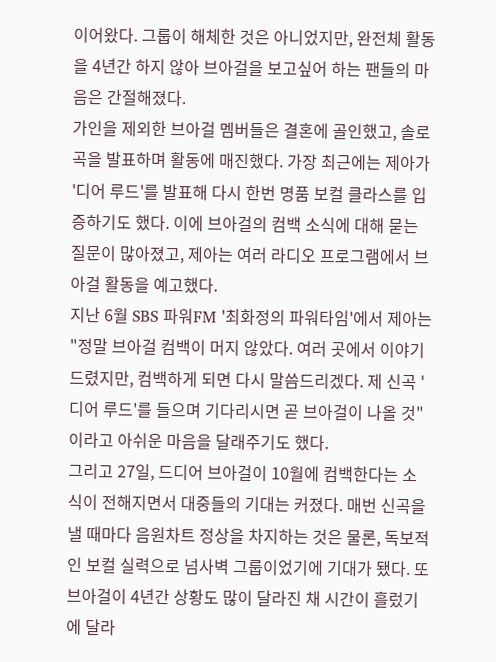이어왔다. 그룹이 해체한 것은 아니었지만, 완전체 활동을 4년간 하지 않아 브아걸을 보고싶어 하는 팬들의 마음은 간절해졌다.
가인을 제외한 브아걸 멤버들은 결혼에 골인했고, 솔로곡을 발표하며 활동에 매진했다. 가장 최근에는 제아가 '디어 루드'를 발표해 다시 한번 명품 보컬 클라스를 입증하기도 했다. 이에 브아걸의 컴백 소식에 대해 묻는 질문이 많아졌고, 제아는 여러 라디오 프로그램에서 브아걸 활동을 예고했다.
지난 6월 SBS 파워FM '최화정의 파워타임'에서 제아는 "정말 브아걸 컴백이 머지 않았다. 여러 곳에서 이야기 드렸지만, 컴백하게 되면 다시 말씀드리겠다. 제 신곡 '디어 루드'를 들으며 기다리시면 곧 브아걸이 나올 것"이라고 아쉬운 마음을 달래주기도 했다.
그리고 27일, 드디어 브아걸이 10월에 컴백한다는 소식이 전해지면서 대중들의 기대는 커졌다. 매번 신곡을 낼 때마다 음원차트 정상을 차지하는 것은 물론, 독보적인 보컬 실력으로 넘사벽 그룹이었기에 기대가 됐다. 또 브아걸이 4년간 상황도 많이 달라진 채 시간이 흘렀기에 달라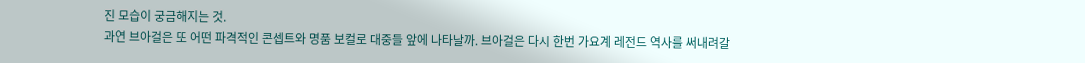진 모습이 궁금해지는 것.
과연 브아걸은 또 어떤 파격적인 콘셉트와 명품 보컬로 대중들 앞에 나타날까. 브아걸은 다시 한번 가요계 레전드 역사를 써내려갈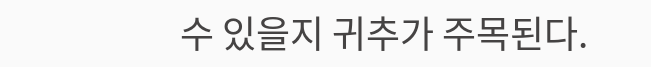수 있을지 귀추가 주목된다.